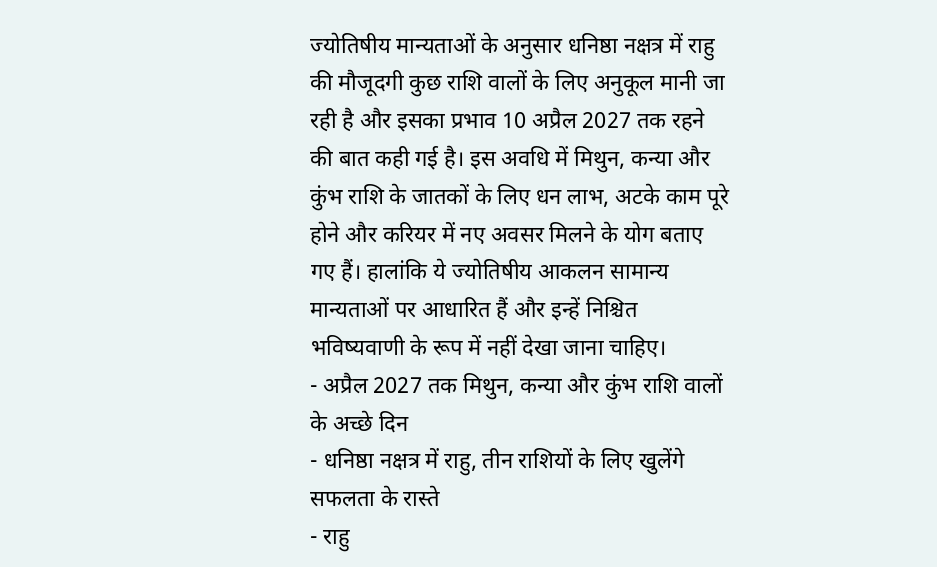ज्योतिषीय मान्यताओं के अनुसार धनिष्ठा नक्षत्र में राहु की मौजूदगी कुछ राशि वालों के लिए अनुकूल मानी जा रही है और इसका प्रभाव 10 अप्रैल 2027 तक रहने की बात कही गई है। इस अवधि में मिथुन, कन्या और कुंभ राशि के जातकों के लिए धन लाभ, अटके काम पूरे होने और करियर में नए अवसर मिलने के योग बताए गए हैं। हालांकि ये ज्योतिषीय आकलन सामान्य मान्यताओं पर आधारित हैं और इन्हें निश्चित भविष्यवाणी के रूप में नहीं देखा जाना चाहिए।
- अप्रैल 2027 तक मिथुन, कन्या और कुंभ राशि वालों के अच्छे दिन
- धनिष्ठा नक्षत्र में राहु, तीन राशियों के लिए खुलेंगे सफलता के रास्ते
- राहु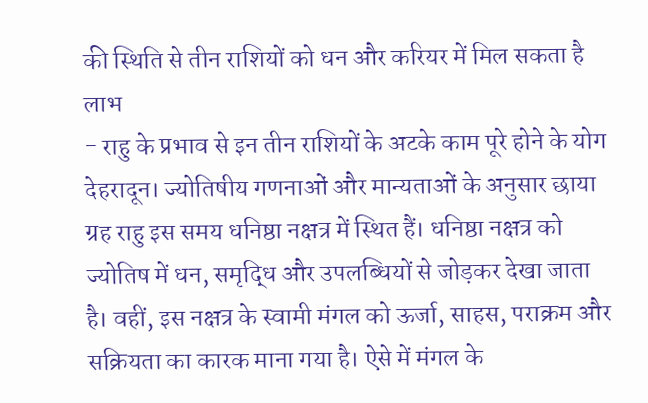की स्थिति से तीन राशियों को धन और करियर में मिल सकता है लाभ
- राहु के प्रभाव से इन तीन राशियों के अटके काम पूरे होने के योग
देहरादून। ज्योतिषीय गणनाओं और मान्यताओं के अनुसार छाया ग्रह राहु इस समय धनिष्ठा नक्षत्र में स्थित हैं। धनिष्ठा नक्षत्र को ज्योतिष में धन, समृद्धि और उपलब्धियों से जोड़कर देखा जाता है। वहीं, इस नक्षत्र के स्वामी मंगल को ऊर्जा, साहस, पराक्रम और सक्रियता का कारक माना गया है। ऐसे में मंगल के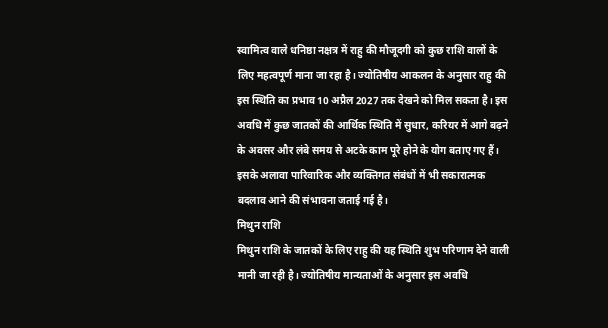स्वामित्व वाले धनिष्ठा नक्षत्र में राहु की मौजूदगी को कुछ राशि वालों के लिए महत्वपूर्ण माना जा रहा है। ज्योतिषीय आकलन के अनुसार राहु की इस स्थिति का प्रभाव 10 अप्रैल 2027 तक देखने को मिल सकता है। इस अवधि में कुछ जातकों की आर्थिक स्थिति में सुधार, करियर में आगे बढ़ने के अवसर और लंबे समय से अटके काम पूरे होने के योग बताए गए हैं। इसके अलावा पारिवारिक और व्यक्तिगत संबंधों में भी सकारात्मक बदलाव आने की संभावना जताई गई है।
मिथुन राशि
मिथुन राशि के जातकों के लिए राहु की यह स्थिति शुभ परिणाम देने वाली मानी जा रही है। ज्योतिषीय मान्यताओं के अनुसार इस अवधि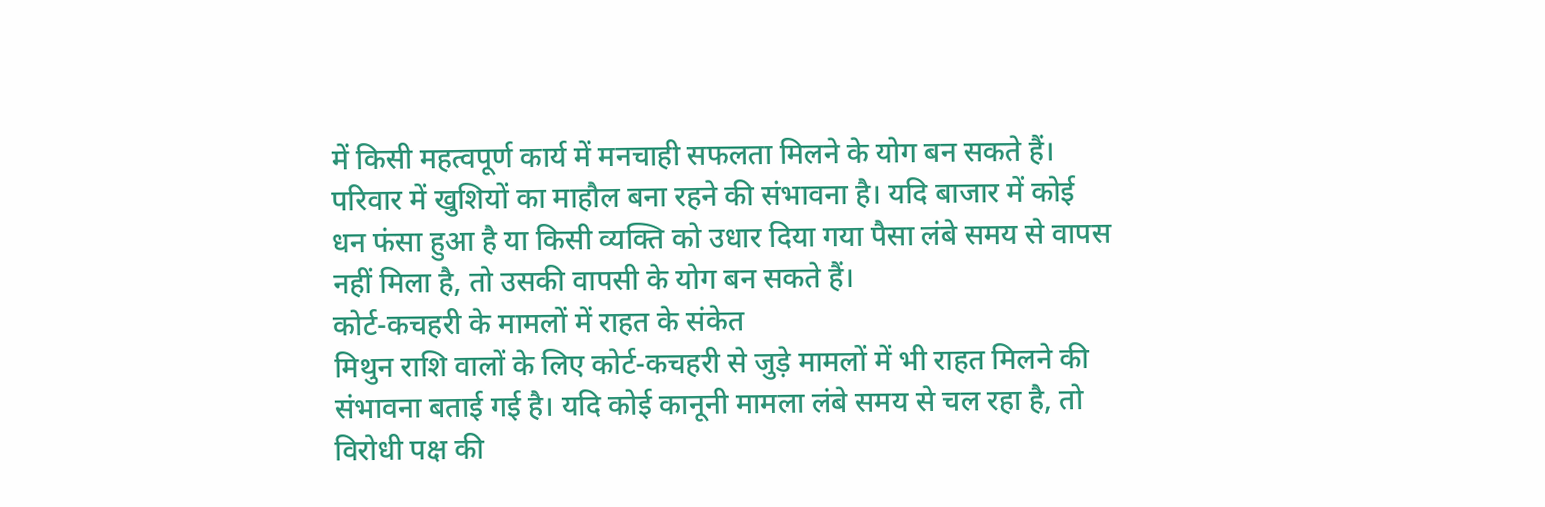में किसी महत्वपूर्ण कार्य में मनचाही सफलता मिलने के योग बन सकते हैं। परिवार में खुशियों का माहौल बना रहने की संभावना है। यदि बाजार में कोई धन फंसा हुआ है या किसी व्यक्ति को उधार दिया गया पैसा लंबे समय से वापस नहीं मिला है, तो उसकी वापसी के योग बन सकते हैं।
कोर्ट-कचहरी के मामलों में राहत के संकेत
मिथुन राशि वालों के लिए कोर्ट-कचहरी से जुड़े मामलों में भी राहत मिलने की संभावना बताई गई है। यदि कोई कानूनी मामला लंबे समय से चल रहा है, तो विरोधी पक्ष की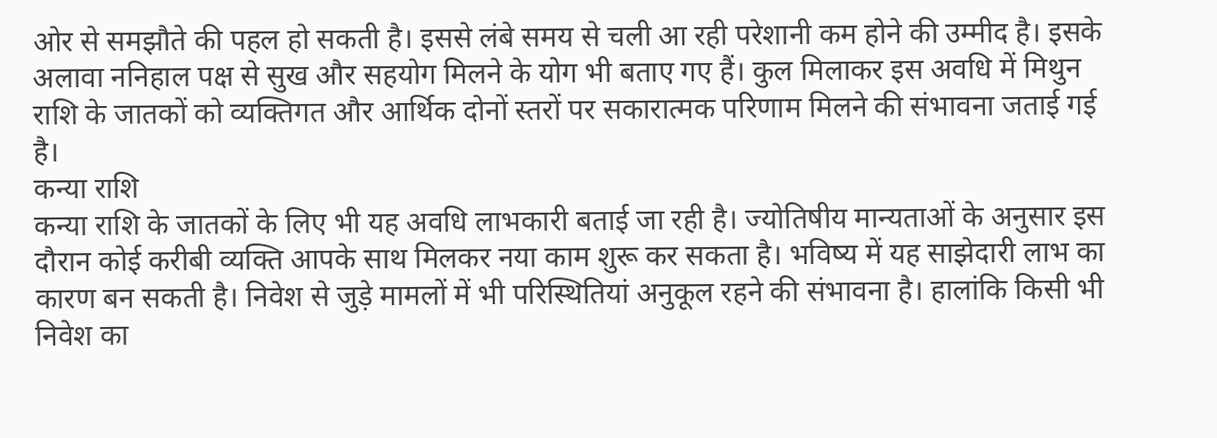ओर से समझौते की पहल हो सकती है। इससे लंबे समय से चली आ रही परेशानी कम होने की उम्मीद है। इसके अलावा ननिहाल पक्ष से सुख और सहयोग मिलने के योग भी बताए गए हैं। कुल मिलाकर इस अवधि में मिथुन राशि के जातकों को व्यक्तिगत और आर्थिक दोनों स्तरों पर सकारात्मक परिणाम मिलने की संभावना जताई गई है।
कन्या राशि
कन्या राशि के जातकों के लिए भी यह अवधि लाभकारी बताई जा रही है। ज्योतिषीय मान्यताओं के अनुसार इस दौरान कोई करीबी व्यक्ति आपके साथ मिलकर नया काम शुरू कर सकता है। भविष्य में यह साझेदारी लाभ का कारण बन सकती है। निवेश से जुड़े मामलों में भी परिस्थितियां अनुकूल रहने की संभावना है। हालांकि किसी भी निवेश का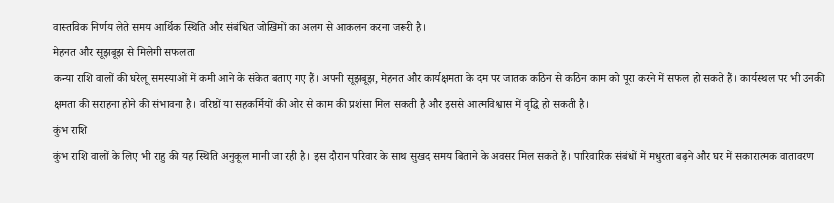वास्तविक निर्णय लेते समय आर्थिक स्थिति और संबंधित जोखिमों का अलग से आकलन करना जरूरी है।
मेहनत और सूझबूझ से मिलेगी सफलता
कन्या राशि वालों की घरेलू समस्याओं में कमी आने के संकेत बताए गए हैं। अपनी सूझबूझ, मेहनत और कार्यक्षमता के दम पर जातक कठिन से कठिन काम को पूरा करने में सफल हो सकते हैं। कार्यस्थल पर भी उनकी क्षमता की सराहना होने की संभावना है। वरिष्ठों या सहकर्मियों की ओर से काम की प्रशंसा मिल सकती है और इससे आत्मविश्वास में वृद्धि हो सकती है।
कुंभ राशि
कुंभ राशि वालों के लिए भी राहु की यह स्थिति अनुकूल मानी जा रही है। इस दौरान परिवार के साथ सुखद समय बिताने के अवसर मिल सकते हैं। पारिवारिक संबंधों में मधुरता बढ़ने और घर में सकारात्मक वातावरण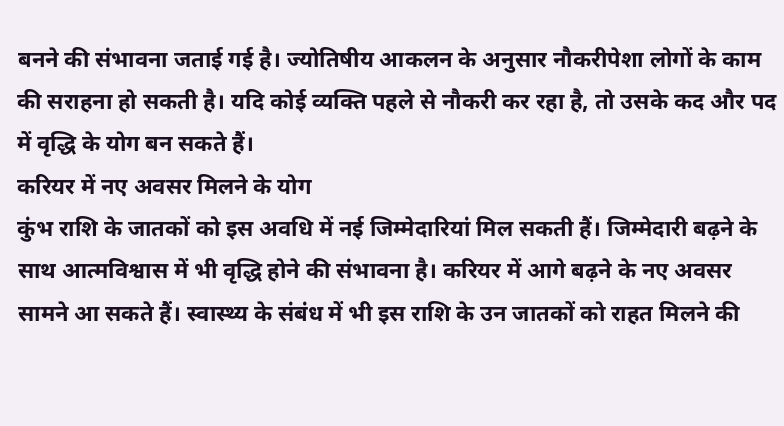बनने की संभावना जताई गई है। ज्योतिषीय आकलन के अनुसार नौकरीपेशा लोगों के काम की सराहना हो सकती है। यदि कोई व्यक्ति पहले से नौकरी कर रहा है, तो उसके कद और पद में वृद्धि के योग बन सकते हैं।
करियर में नए अवसर मिलने के योग
कुंभ राशि के जातकों को इस अवधि में नई जिम्मेदारियां मिल सकती हैं। जिम्मेदारी बढ़ने के साथ आत्मविश्वास में भी वृद्धि होने की संभावना है। करियर में आगे बढ़ने के नए अवसर सामने आ सकते हैं। स्वास्थ्य के संबंध में भी इस राशि के उन जातकों को राहत मिलने की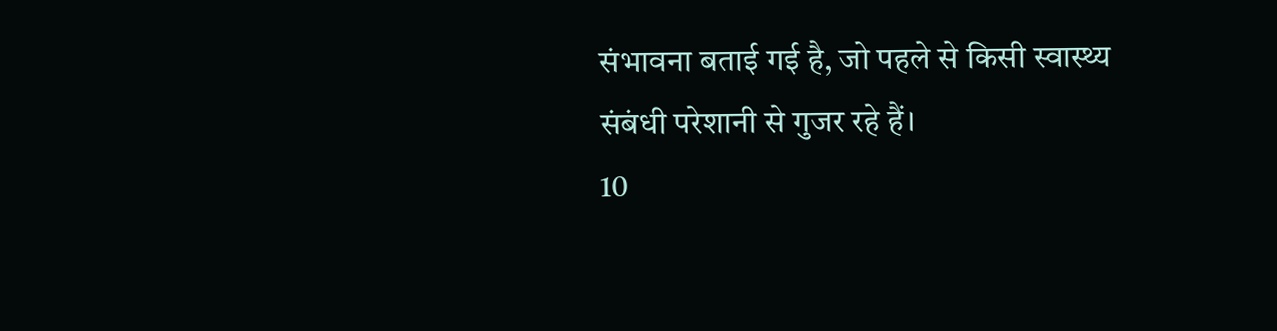संभावना बताई गई है, जो पहले से किसी स्वास्थ्य संबंधी परेशानी से गुजर रहे हैं।
10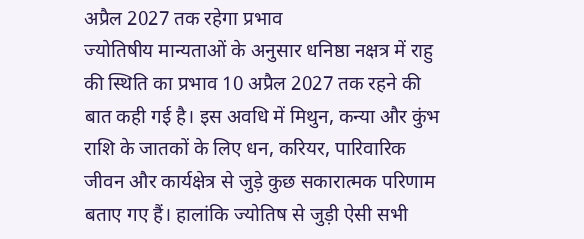अप्रैल 2027 तक रहेगा प्रभाव
ज्योतिषीय मान्यताओं के अनुसार धनिष्ठा नक्षत्र में राहु की स्थिति का प्रभाव 10 अप्रैल 2027 तक रहने की बात कही गई है। इस अवधि में मिथुन, कन्या और कुंभ राशि के जातकों के लिए धन, करियर, पारिवारिक जीवन और कार्यक्षेत्र से जुड़े कुछ सकारात्मक परिणाम बताए गए हैं। हालांकि ज्योतिष से जुड़ी ऐसी सभी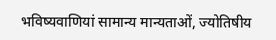भविष्यवाणियां सामान्य मान्यताओं, ज्योतिषीय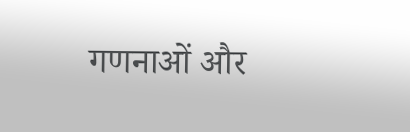गणनाओं और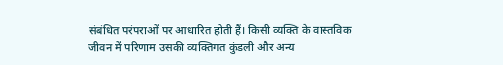संबंधित परंपराओं पर आधारित होती हैं। किसी व्यक्ति के वास्तविक जीवन में परिणाम उसकी व्यक्तिगत कुंडली और अन्य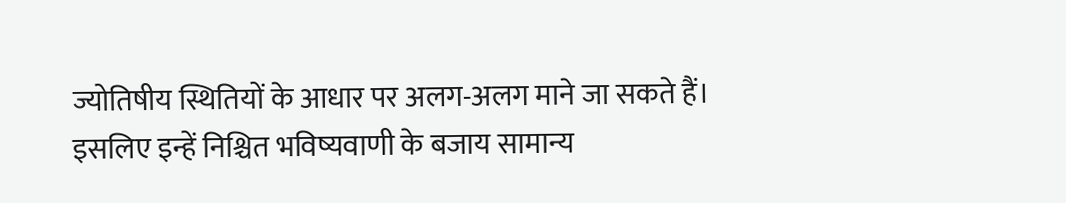ज्योतिषीय स्थितियों के आधार पर अलग-अलग माने जा सकते हैं। इसलिए इन्हें निश्चित भविष्यवाणी के बजाय सामान्य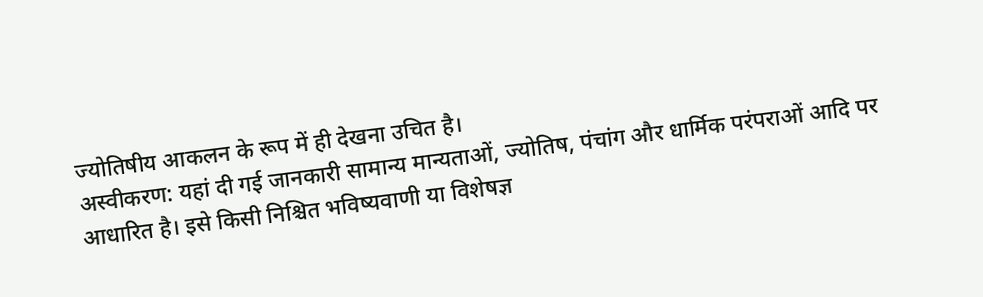ज्योतिषीय आकलन के रूप में ही देखना उचित है।
अस्वीकरण: यहां दी गई जानकारी सामान्य मान्यताओं, ज्योतिष, पंचांग और धार्मिक परंपराओं आदि पर आधारित है। इसे किसी निश्चित भविष्यवाणी या विशेषज्ञ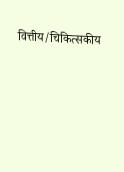वित्तीय/चिकित्सकीय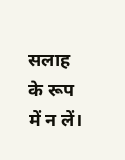सलाह के रूप में न लें।